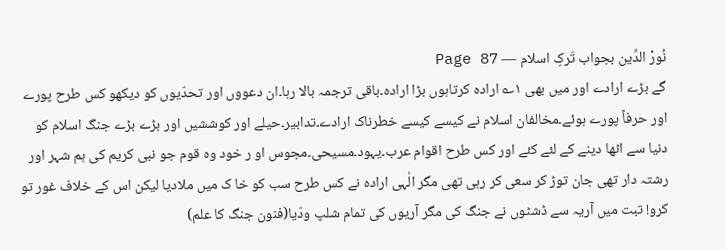نُورْ الدِّین بجواب تَرکِ اسلام — Page 87
گے بڑے ارادے اور میں بھی ۱؎ ارادہ کرتاہوں بڑا ارادہ۔باقی ترجمہ بالا رہا۔ان دعووں اور تحدّیوں کو دیکھو کس طرح پورے اور حرفاً پورے ہوئے۔مخالفان اسلام نے کیسے کیسے خطرناک ارادے۔تدابیر۔حیلے اور کوششیں اور بڑے بڑے جنگ اسلام کو دنیا سے اٹھا دینے کے لئے کئے اور کس طرح اقوام عرب۔یہود۔مسیحی۔مجوس او ر خود وہ قوم جو نبی کریم کی ہم شہر اور رشتہ دار تھی جان توڑ کر سعی کر رہی تھی مگر الٰہی ارادہ نے کس طرح سب کو خا ک میں ملادیا لیکن اس کے خلاف غور تو کرو! تبت میں آریہ سے ڈشٹوں نے جنگ کی مگر آریوں کی تمام شلپ ودّیا(فنون جنگ کا علم)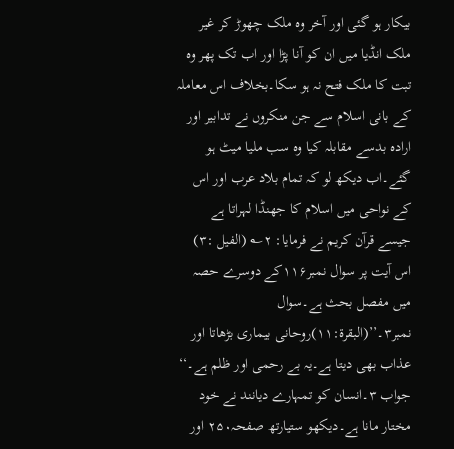بیکار ہو گئی اور آخر وہ ملک چھوڑ کر غیر ملک انڈیا میں ان کو آنا پڑا اور اب تک پھر وہ تبت کا ملک فتح نہ ہو سکا۔بخلاف اس معاملہ کے بانی اسلام سے جن منکروں نے تدابیر اور ارادہ بدسے مقابلہ کیا وہ سب ملیا میٹ ہو گئے۔اب دیکھ لو کہ تمام بلاد عرب اور اس کے نواحی میں اسلام کا جھنڈا لہراتا ہے جیسے قرآن کریم نے فرمایا: ۲؎ (الفیل :۳) اس آیت پر سوال نمبر۱۱۶کے دوسرے حصہ میں مفصل بحث ہے۔سوال نمبر۳۔’’(البقرۃ:۱۱)روحانی بیماری بڑھاتا اور عذاب بھی دیتا ہے۔یہ بے رحمی اور ظلم ہے۔‘‘ جواب ۳۔انسان کو تمہارے دیانند نے خود مختار مانا ہے۔دیکھو ستیارتھ صفحہ۲۵۰ اور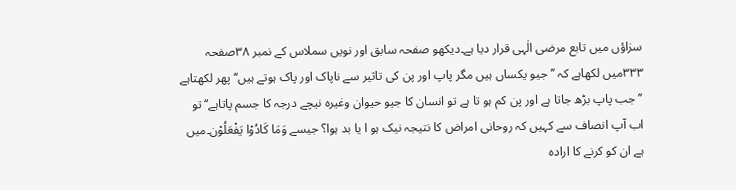سزاؤں میں تابع مرضی الٰہی قرار دیا ہے۔دیکھو صفحہ سابق اور نویں سملاس کے نمبر ۳۸صفحہ ۳۳۳میں لکھاہے کہ ’’جیو یکساں ہیں مگر پاپ اور پن کی تاثیر سے ناپاک اور پاک ہوتے ہیں‘‘ پھر لکھتاہے ’’جب پاپ بڑھ جاتا ہے اور پن کم ہو تا ہے تو انسان کا جیو حیوان وغیرہ نیچے درجہ کا جسم پاتاہے‘‘تو اب آپ انصاف سے کہیں کہ روحانی امراض کا نتیجہ نیک ہو ا یا بد ہوا؟ جیسے وَمَا کَادُوْا یَفْعَلُوْن۔میں ہے ان کو کرنے کا ارادہ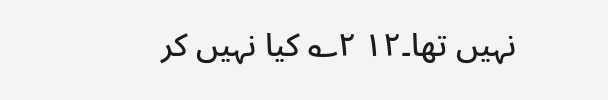نہیں تھا۔۱۲ ۲؎ کیا نہیں کر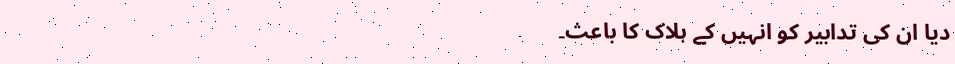دیا ان کی تدابیر کو انہیں کے ہلاک کا باعث۔